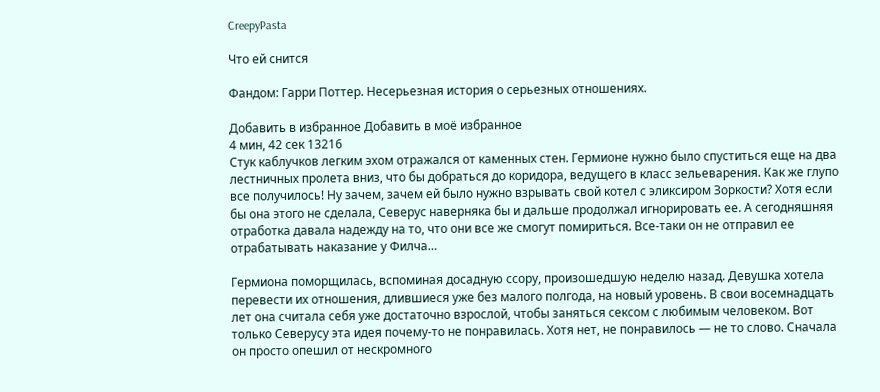CreepyPasta

Что ей снится

Фандом: Гарри Поттер. Несерьезная история о серьезных отношениях.

Добавить в избранное Добавить в моё избранное
4 мин, 42 сек 13216
Стук каблучков легким эхом отражался от каменных стен. Гермионе нужно было спуститься еще на два лестничных пролета вниз, что бы добраться до коридора, ведущего в класс зельеварения. Как же глупо все получилось! Ну зачем, зачем ей было нужно взрывать свой котел с эликсиром Зоркости? Хотя если бы она этого не сделала, Северус наверняка бы и дальше продолжал игнорировать ее. А сегодняшняя отработка давала надежду на то, что они все же смогут помириться. Все-таки он не отправил ее отрабатывать наказание у Филча…

Гермиона поморщилась, вспоминая досадную ссору, произошедшую неделю назад. Девушка хотела перевести их отношения, длившиеся уже без малого полгода, на новый уровень. В свои восемнадцать лет она считала себя уже достаточно взрослой, чтобы заняться сексом с любимым человеком. Вот только Северусу эта идея почему-то не понравилась. Хотя нет, не понравилось — не то слово. Сначала он просто опешил от нескромного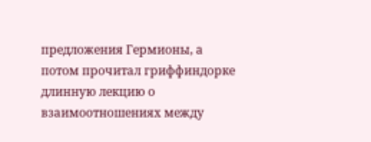предложения Гермионы, а потом прочитал гриффиндорке длинную лекцию о взаимоотношениях между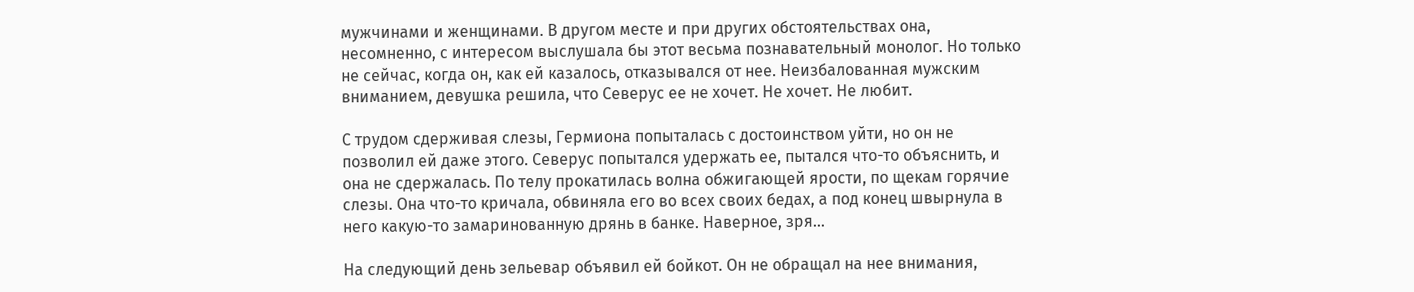мужчинами и женщинами. В другом месте и при других обстоятельствах она, несомненно, с интересом выслушала бы этот весьма познавательный монолог. Но только не сейчас, когда он, как ей казалось, отказывался от нее. Неизбалованная мужским вниманием, девушка решила, что Северус ее не хочет. Не хочет. Не любит.

С трудом сдерживая слезы, Гермиона попыталась с достоинством уйти, но он не позволил ей даже этого. Северус попытался удержать ее, пытался что-то объяснить, и она не сдержалась. По телу прокатилась волна обжигающей ярости, по щекам горячие слезы. Она что-то кричала, обвиняла его во всех своих бедах, а под конец швырнула в него какую-то замаринованную дрянь в банке. Наверное, зря…

На следующий день зельевар объявил ей бойкот. Он не обращал на нее внимания,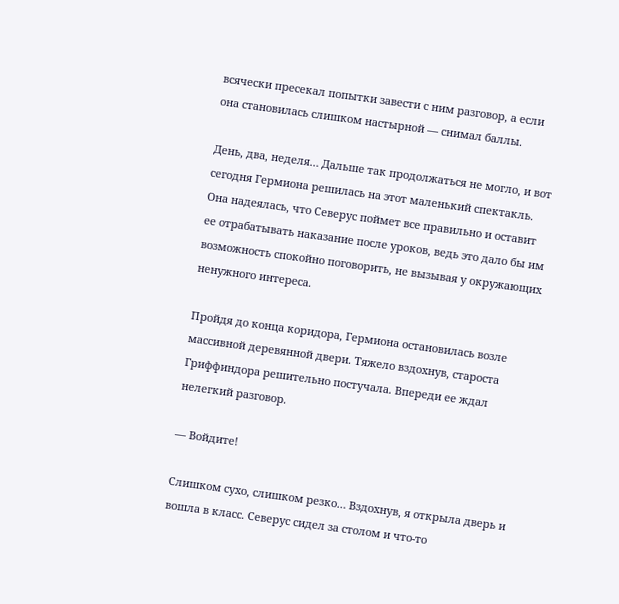всячески пресекал попытки завести с ним разговор, а если она становилась слишком настырной — снимал баллы.

День, два, неделя… Дальше так продолжаться не могло, и вот сегодня Гермиона решилась на этот маленький спектакль. Она надеялась, что Северус поймет все правильно и оставит ее отрабатывать наказание после уроков, ведь это дало бы им возможность спокойно поговорить, не вызывая у окружающих ненужного интереса.

Пройдя до конца коридора, Гермиона остановилась возле массивной деревянной двери. Тяжело вздохнув, староста Гриффиндора решительно постучала. Впереди ее ждал нелегкий разговор.

— Войдите!

Слишком сухо, слишком резко… Вздохнув, я открыла дверь и вошла в класс. Северус сидел за столом и что-то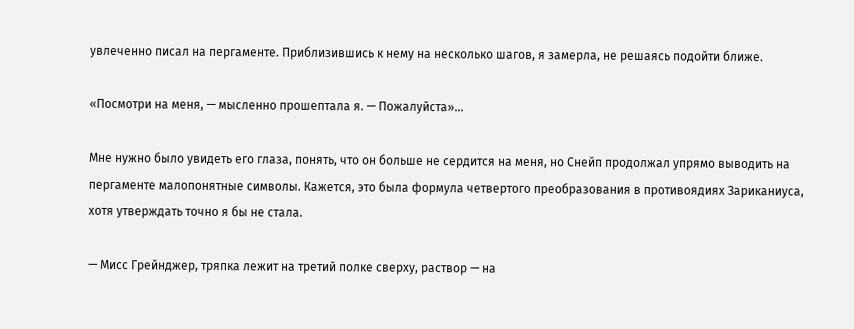увлеченно писал на пергаменте. Приблизившись к нему на несколько шагов, я замерла, не решаясь подойти ближе.

«Посмотри на меня, — мысленно прошептала я. — Пожалуйста»…

Мне нужно было увидеть его глаза, понять, что он больше не сердится на меня, но Снейп продолжал упрямо выводить на пергаменте малопонятные символы. Кажется, это была формула четвертого преобразования в противоядиях Зариканиуса, хотя утверждать точно я бы не стала.

— Мисс Грейнджер, тряпка лежит на третий полке сверху, раствор — на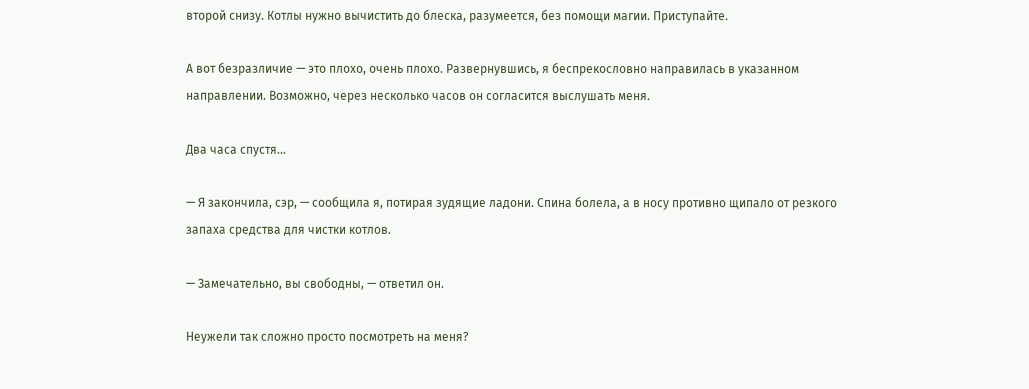второй снизу. Котлы нужно вычистить до блеска, разумеется, без помощи магии. Приступайте.

А вот безразличие — это плохо, очень плохо. Развернувшись, я беспрекословно направилась в указанном направлении. Возможно, через несколько часов он согласится выслушать меня.

Два часа спустя…

— Я закончила, сэр, — сообщила я, потирая зудящие ладони. Спина болела, а в носу противно щипало от резкого запаха средства для чистки котлов.

— Замечательно, вы свободны, — ответил он.

Неужели так сложно просто посмотреть на меня?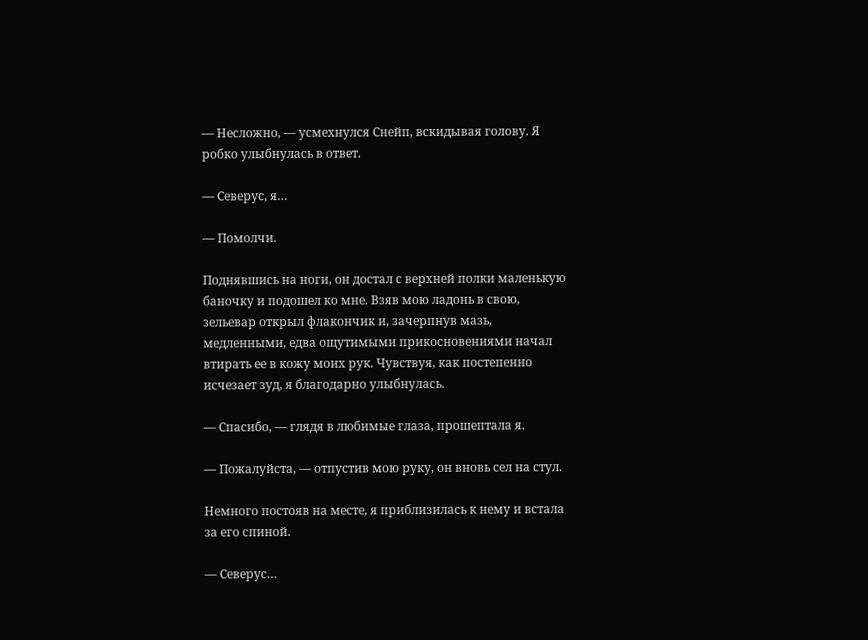— Несложно, — усмехнулся Снейп, вскидывая голову. Я робко улыбнулась в ответ.

— Северус, я…

— Помолчи.

Поднявшись на ноги, он достал с верхней полки маленькую баночку и подошел ко мне. Взяв мою ладонь в свою, зельевар открыл флакончик и, зачерпнув мазь, медленными, едва ощутимыми прикосновениями начал втирать ее в кожу моих рук. Чувствуя, как постепенно исчезает зуд, я благодарно улыбнулась.

— Спасибо, — глядя в любимые глаза, прошептала я.

— Пожалуйста, — отпустив мою руку, он вновь сел на стул.

Немного постояв на месте, я приблизилась к нему и встала за его спиной.

— Северус…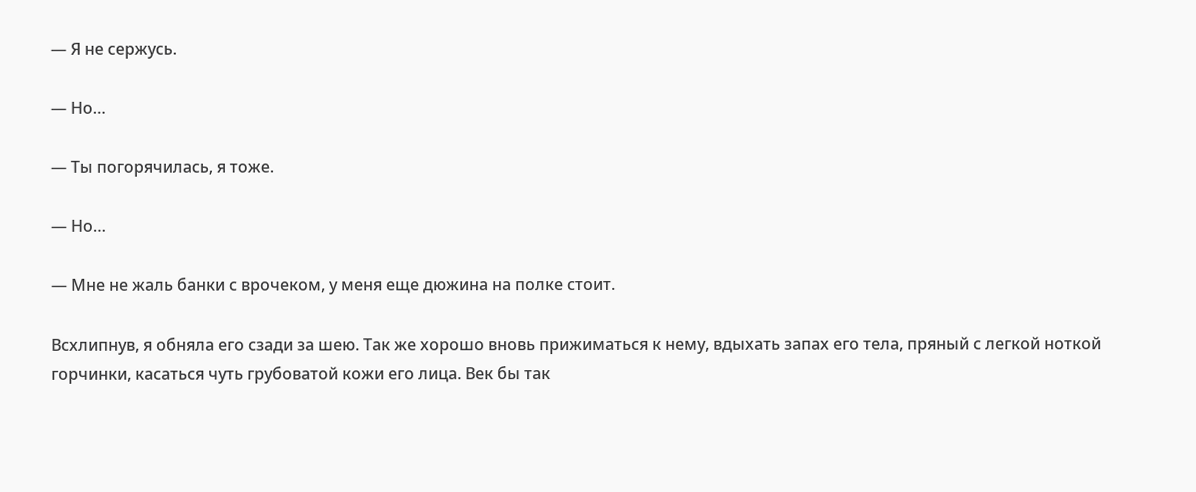— Я не сержусь.

— Но…

— Ты погорячилась, я тоже.

— Но…

— Мне не жаль банки с врочеком, у меня еще дюжина на полке стоит.

Всхлипнув, я обняла его сзади за шею. Так же хорошо вновь прижиматься к нему, вдыхать запах его тела, пряный с легкой ноткой горчинки, касаться чуть грубоватой кожи его лица. Век бы так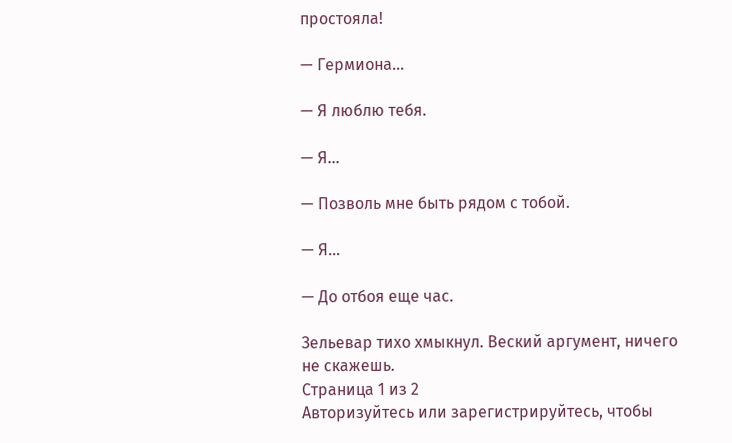простояла!

— Гермиона…

— Я люблю тебя.

— Я…

— Позволь мне быть рядом с тобой.

— Я…

— До отбоя еще час.

Зельевар тихо хмыкнул. Веский аргумент, ничего не скажешь.
Страница 1 из 2
Авторизуйтесь или зарегистрируйтесь, чтобы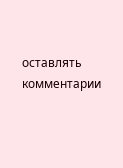оставлять комментарии